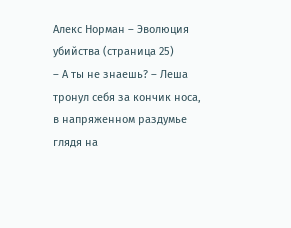Алекс Норман – Эволюция убийства (страница 25)
– А ты не знаешь? – Леша тронул себя за кончик носа, в напряженном раздумье глядя на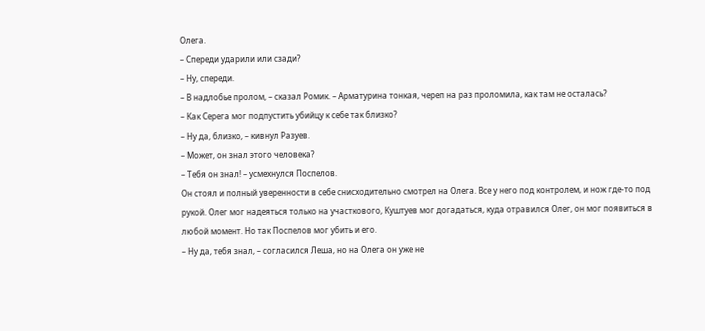Олега.
– Спереди ударили или сзади?
– Ну, спереди.
– В надлобье пролом, – сказал Ромик. – Арматурина тонкая, череп на раз проломила, как там не осталась?
– Как Серега мог подпустить убийцу к себе так близко?
– Ну да, близко, – кивнул Разуев.
– Может, он знал этого человека?
– Тебя он знал! – усмехнулся Поспелов.
Он стоял и полный уверенности в себе снисходительно смотрел на Олега. Все у него под контролем, и нож где-то под рукой. Олег мог надеяться только на участкового, Куштуев мог догадаться, куда отравился Олег, он мог появиться в любой момент. Но так Поспелов мог убить и его.
– Ну да, тебя знал, – согласился Леша, но на Олега он уже не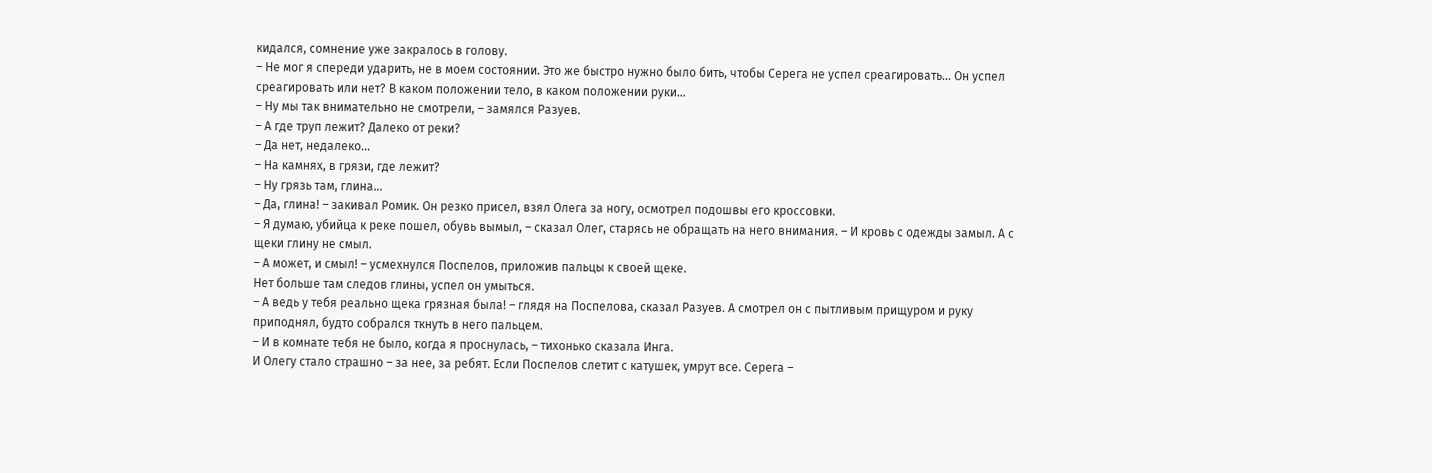кидался, сомнение уже закралось в голову.
– Не мог я спереди ударить, не в моем состоянии. Это же быстро нужно было бить, чтобы Серега не успел среагировать… Он успел среагировать или нет? В каком положении тело, в каком положении руки…
– Ну мы так внимательно не смотрели, – замялся Разуев.
– А где труп лежит? Далеко от реки?
– Да нет, недалеко…
– На камнях, в грязи, где лежит?
– Ну грязь там, глина…
– Да, глина! – закивал Ромик. Он резко присел, взял Олега за ногу, осмотрел подошвы его кроссовки.
– Я думаю, убийца к реке пошел, обувь вымыл, – сказал Олег, старясь не обращать на него внимания. – И кровь с одежды замыл. А с щеки глину не смыл.
– А может, и смыл! – усмехнулся Поспелов, приложив пальцы к своей щеке.
Нет больше там следов глины, успел он умыться.
– А ведь у тебя реально щека грязная была! – глядя на Поспелова, сказал Разуев. А смотрел он с пытливым прищуром и руку приподнял, будто собрался ткнуть в него пальцем.
– И в комнате тебя не было, когда я проснулась, – тихонько сказала Инга.
И Олегу стало страшно – за нее, за ребят. Если Поспелов слетит с катушек, умрут все. Серега –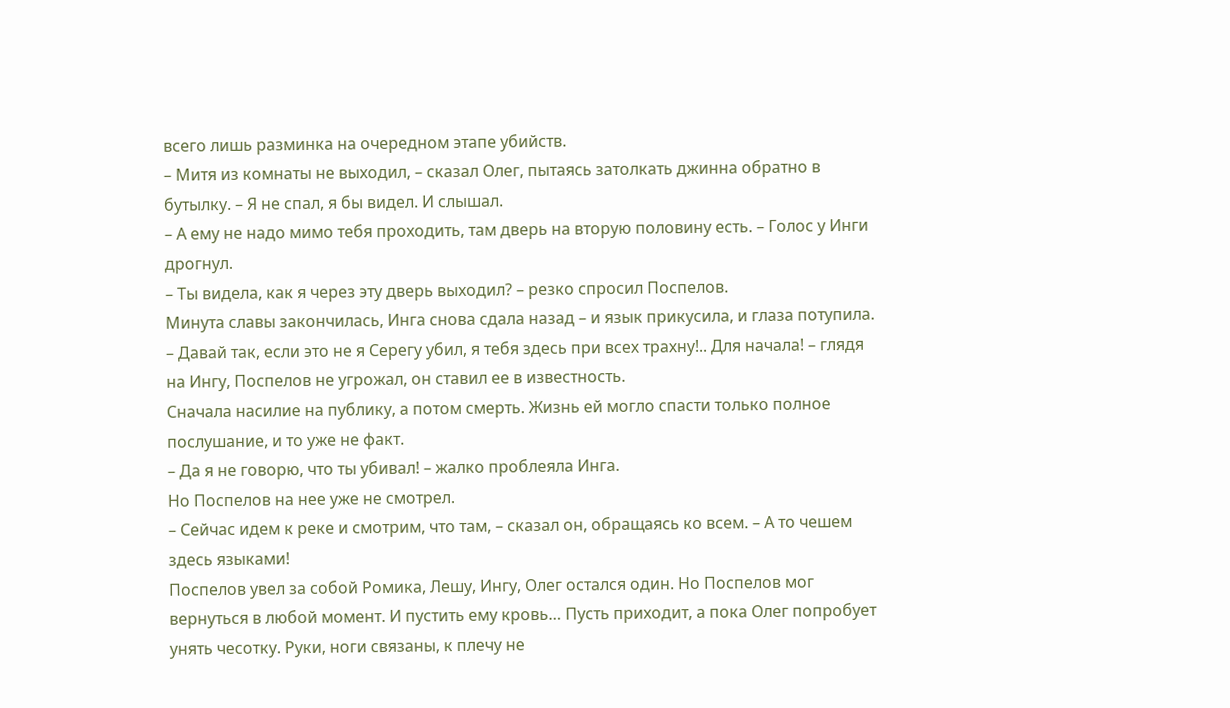всего лишь разминка на очередном этапе убийств.
– Митя из комнаты не выходил, – сказал Олег, пытаясь затолкать джинна обратно в бутылку. – Я не спал, я бы видел. И слышал.
– А ему не надо мимо тебя проходить, там дверь на вторую половину есть. – Голос у Инги дрогнул.
– Ты видела, как я через эту дверь выходил? – резко спросил Поспелов.
Минута славы закончилась, Инга снова сдала назад – и язык прикусила, и глаза потупила.
– Давай так, если это не я Серегу убил, я тебя здесь при всех трахну!.. Для начала! – глядя на Ингу, Поспелов не угрожал, он ставил ее в известность.
Сначала насилие на публику, а потом смерть. Жизнь ей могло спасти только полное послушание, и то уже не факт.
– Да я не говорю, что ты убивал! – жалко проблеяла Инга.
Но Поспелов на нее уже не смотрел.
– Сейчас идем к реке и смотрим, что там, – сказал он, обращаясь ко всем. – А то чешем здесь языками!
Поспелов увел за собой Ромика, Лешу, Ингу, Олег остался один. Но Поспелов мог вернуться в любой момент. И пустить ему кровь… Пусть приходит, а пока Олег попробует унять чесотку. Руки, ноги связаны, к плечу не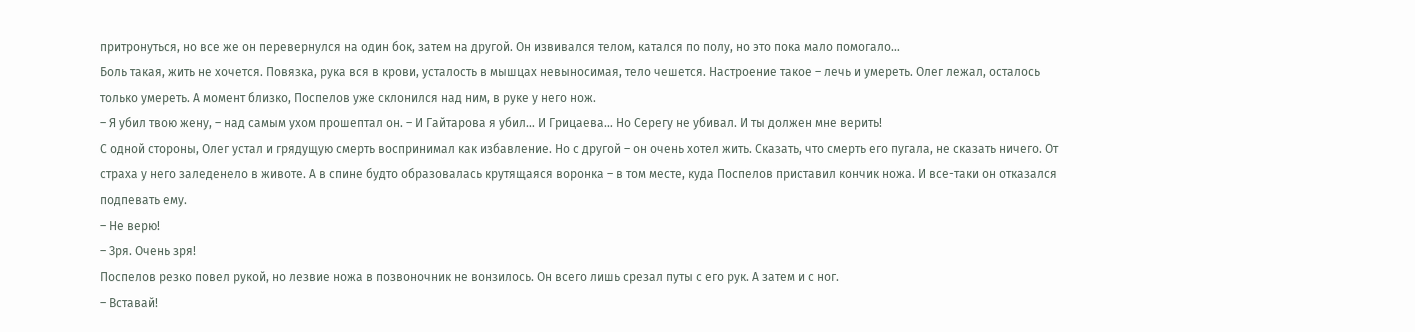притронуться, но все же он перевернулся на один бок, затем на другой. Он извивался телом, катался по полу, но это пока мало помогало…
Боль такая, жить не хочется. Повязка, рука вся в крови, усталость в мышцах невыносимая, тело чешется. Настроение такое – лечь и умереть. Олег лежал, осталось только умереть. А момент близко, Поспелов уже склонился над ним, в руке у него нож.
– Я убил твою жену, – над самым ухом прошептал он. – И Гайтарова я убил… И Грицаева… Но Серегу не убивал. И ты должен мне верить!
С одной стороны, Олег устал и грядущую смерть воспринимал как избавление. Но с другой – он очень хотел жить. Сказать, что смерть его пугала, не сказать ничего. От страха у него заледенело в животе. А в спине будто образовалась крутящаяся воронка – в том месте, куда Поспелов приставил кончик ножа. И все-таки он отказался подпевать ему.
– Не верю!
– Зря. Очень зря!
Поспелов резко повел рукой, но лезвие ножа в позвоночник не вонзилось. Он всего лишь срезал путы с его рук. А затем и с ног.
– Вставай!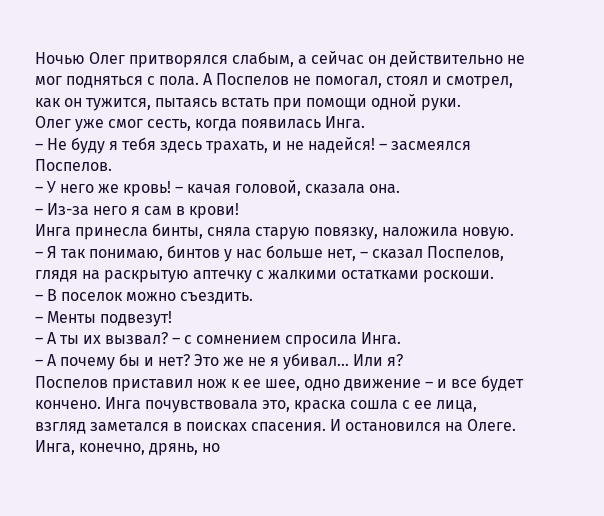Ночью Олег притворялся слабым, а сейчас он действительно не мог подняться с пола. А Поспелов не помогал, стоял и смотрел, как он тужится, пытаясь встать при помощи одной руки.
Олег уже смог сесть, когда появилась Инга.
– Не буду я тебя здесь трахать, и не надейся! – засмеялся Поспелов.
– У него же кровь! – качая головой, сказала она.
– Из-за него я сам в крови!
Инга принесла бинты, сняла старую повязку, наложила новую.
– Я так понимаю, бинтов у нас больше нет, – сказал Поспелов, глядя на раскрытую аптечку с жалкими остатками роскоши.
– В поселок можно съездить.
– Менты подвезут!
– А ты их вызвал? – с сомнением спросила Инга.
– А почему бы и нет? Это же не я убивал… Или я?
Поспелов приставил нож к ее шее, одно движение – и все будет кончено. Инга почувствовала это, краска сошла с ее лица, взгляд заметался в поисках спасения. И остановился на Олеге.
Инга, конечно, дрянь, но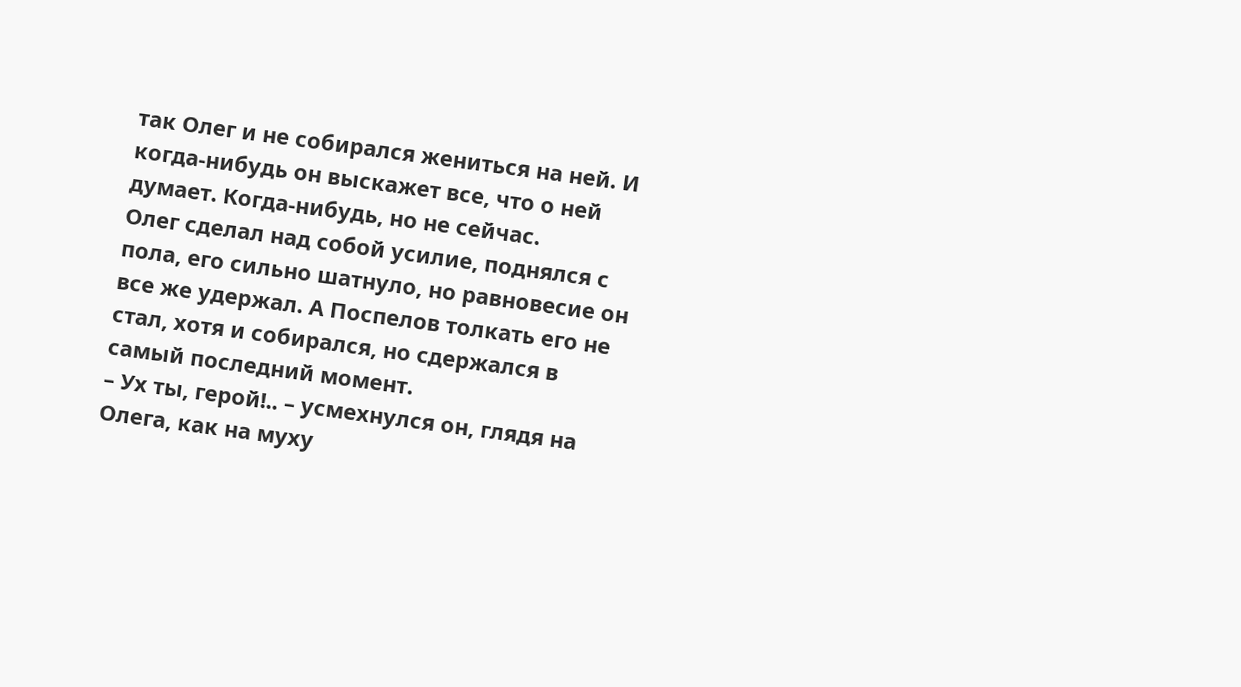так Олег и не собирался жениться на ней. И когда-нибудь он выскажет все, что о ней думает. Когда-нибудь, но не сейчас.
Олег сделал над собой усилие, поднялся с пола, его сильно шатнуло, но равновесие он все же удержал. А Поспелов толкать его не стал, хотя и собирался, но сдержался в самый последний момент.
– Ух ты, герой!.. – усмехнулся он, глядя на Олега, как на муху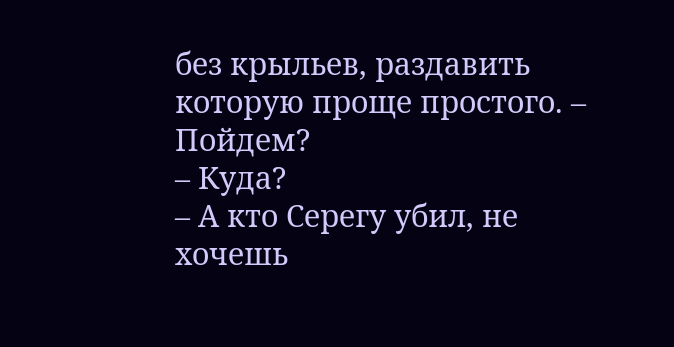без крыльев, раздавить которую проще простого. – Пойдем?
– Куда?
– А кто Серегу убил, не хочешь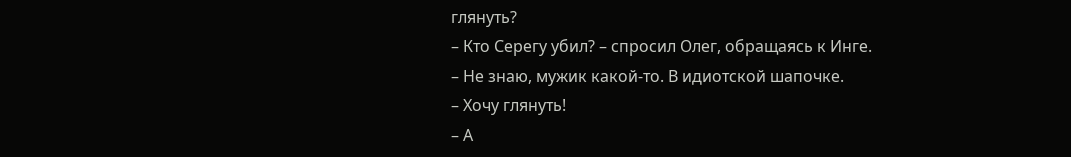глянуть?
– Кто Серегу убил? – спросил Олег, обращаясь к Инге.
– Не знаю, мужик какой-то. В идиотской шапочке.
– Хочу глянуть!
– А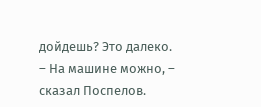дойдешь? Это далеко.
– На машине можно, – сказал Поспелов.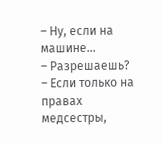– Ну, если на машине…
– Разрешаешь?
– Если только на правах медсестры,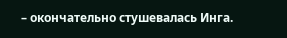– окончательно стушевалась Инга.